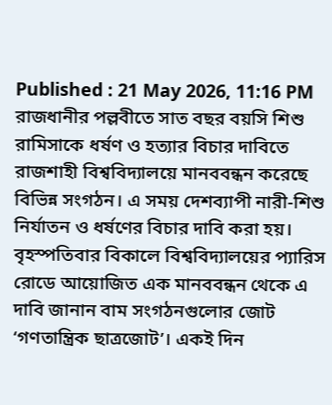Published : 21 May 2026, 11:16 PM
রাজধানীর পল্লবীতে সাত বছর বয়সি শিশু রামিসাকে ধর্ষণ ও হত্যার বিচার দাবিতে রাজশাহী বিশ্ববিদ্যালয়ে মানববন্ধন করেছে বিভিন্ন সংগঠন। এ সময় দেশব্যাপী নারী-শিশু নির্যাতন ও ধর্ষণের বিচার দাবি করা হয়।
বৃহস্পতিবার বিকালে বিশ্ববিদ্যালয়ের প্যারিস রোডে আয়োজিত এক মানববন্ধন থেকে এ দাবি জানান বাম সংগঠনগুলোর জোট ‘গণতান্ত্রিক ছাত্রজোট’। একই দিন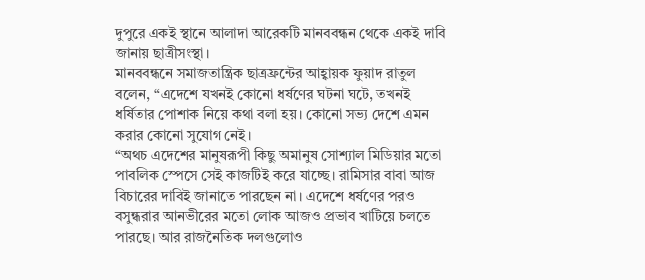দুপুরে একই স্থানে আলাদা আরেকটি মানববন্ধন থেকে একই দাবি জানায় ছাত্রীসংস্থা।
মানববন্ধনে সমাজতান্ত্রিক ছাত্রফ্রন্টের আহ্বায়ক ফুয়াদ রাতুল বলেন, “এদেশে যখনই কোনো ধর্ষণের ঘটনা ঘটে, তখনই ধর্ষিতার পোশাক নিয়ে কথা বলা হয়। কোনো সভ্য দেশে এমন করার কোনো সুযোগ নেই।
“অথচ এদেশের মানুষরূপী কিছু অমানুষ সোশ্যাল মিডিয়ার মতো পাবলিক স্পেসে সেই কাজটিই করে যাচ্ছে। রামিসার বাবা আজ বিচারের দাবিই জানাতে পারছেন না। এদেশে ধর্ষণের পরও বসুন্ধরার আনভীরের মতো লোক আজও প্রভাব খাটিয়ে চলতে পারছে। আর রাজনৈতিক দলগুলোও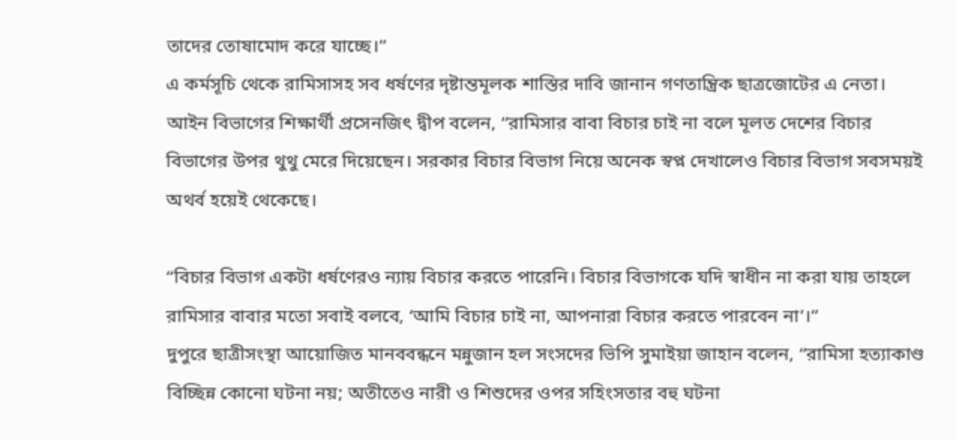তাদের তোষামোদ করে যাচ্ছে।”
এ কর্মসূচি থেকে রামিসাসহ সব ধর্ষণের দৃষ্টান্তমূলক শাস্তির দাবি জানান গণতান্ত্রিক ছাত্রজোটের এ নেতা।
আইন বিভাগের শিক্ষার্থী প্রসেনজিৎ দ্বীপ বলেন, “রামিসার বাবা বিচার চাই না বলে মূলত দেশের বিচার বিভাগের উপর থুথু মেরে দিয়েছেন। সরকার বিচার বিভাগ নিয়ে অনেক স্বপ্ন দেখালেও বিচার বিভাগ সবসময়ই অথর্ব হয়েই থেকেছে।

“বিচার বিভাগ একটা ধর্ষণেরও ন্যায় বিচার করতে পারেনি। বিচার বিভাগকে যদি স্বাধীন না করা যায় তাহলে রামিসার বাবার মতো সবাই বলবে, ‘আমি বিচার চাই না, আপনারা বিচার করতে পারবেন না’।”
দুপুরে ছাত্রীসংস্থা আয়োজিত মানববন্ধনে মন্নুজান হল সংসদের ভিপি সুমাইয়া জাহান বলেন, “রামিসা হত্যাকাণ্ড বিচ্ছিন্ন কোনো ঘটনা নয়; অতীতেও নারী ও শিশুদের ওপর সহিংসতার বহু ঘটনা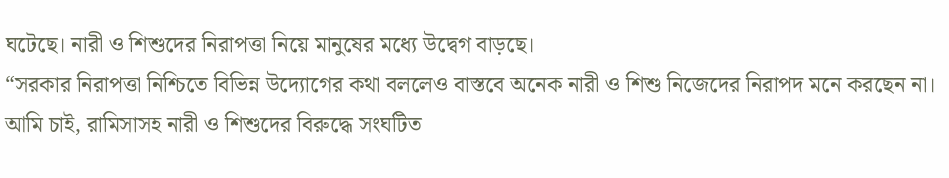ঘটেছে। নারী ও শিশুদের নিরাপত্তা নিয়ে মানুষের মধ্যে উদ্বেগ বাড়ছে।
“সরকার নিরাপত্তা নিশ্চিতে বিভিন্ন উদ্যোগের কথা বললেও বাস্তবে অনেক নারী ও শিশু নিজেদের নিরাপদ মনে করছেন না। আমি চাই, রামিসাসহ নারী ও শিশুদের বিরুদ্ধে সংঘটিত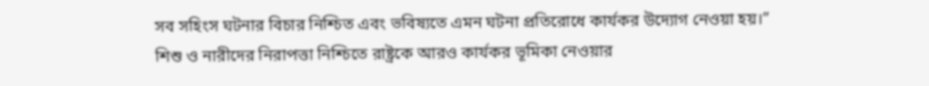সব সহিংস ঘটনার বিচার নিশ্চিত এবং ভবিষ্যতে এমন ঘটনা প্রতিরোধে কার্যকর উদ্যোগ নেওয়া হয়।”
শিশু ও নারীদের নিরাপত্তা নিশ্চিতে রাষ্ট্রকে আরও কার্যকর ভূমিকা নেওয়ার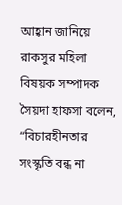আহ্বান জানিয়ে রাকসুর মহিলা বিষয়ক সম্পাদক সৈয়দা হাফসা বলেন, “বিচারহীনতার সংস্কৃতি বন্ধ না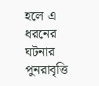হলে এ ধরনের ঘটনার পুনরাবৃত্তি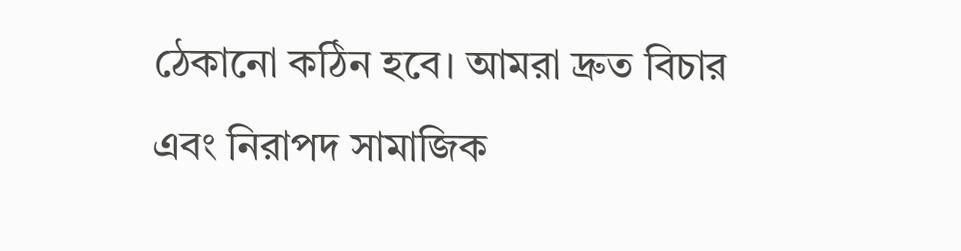ঠেকানো কঠিন হবে। আমরা দ্রুত বিচার এবং নিরাপদ সামাজিক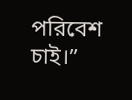পরিবেশ চাই।”